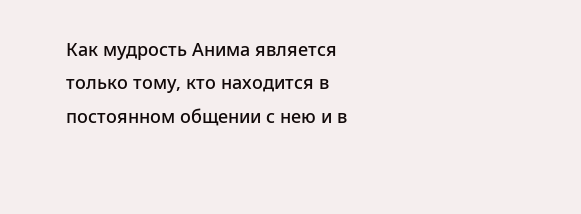Как мудрость Анима является только тому, кто находится в постоянном общении с нею и в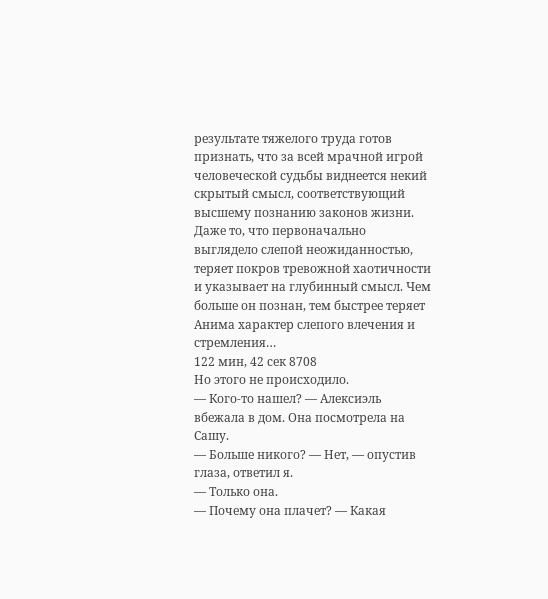результате тяжелого труда готов признать, что за всей мрачной игрой человеческой судьбы виднеется некий скрытый смысл, соответствующий высшему познанию законов жизни. Даже то, что первоначально выглядело слепой неожиданностью, теряет покров тревожной хаотичности и указывает на глубинный смысл. Чем больше он познан, тем быстрее теряет Анима характер слепого влечения и стремления…
122 мин, 42 сек 8708
Но этого не происходило.
— Кого-то нашел? — Алексиэль вбежала в дом. Она посмотрела на Сашу.
— Больше никого? — Нет, — опустив глаза, ответил я.
— Только она.
— Почему она плачет? — Какая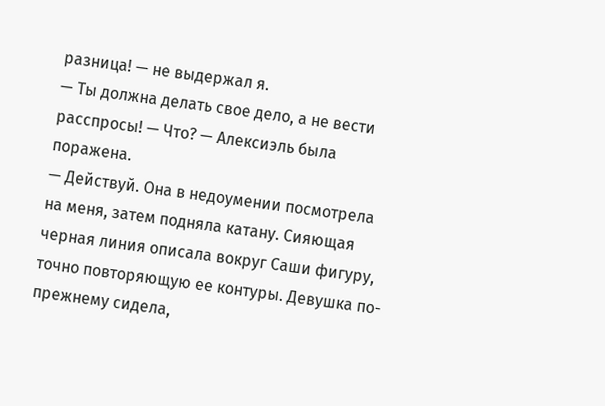разница! — не выдержал я.
— Ты должна делать свое дело, а не вести расспросы! — Что? — Алексиэль была поражена.
— Действуй. Она в недоумении посмотрела на меня, затем подняла катану. Сияющая черная линия описала вокруг Саши фигуру, точно повторяющую ее контуры. Девушка по-прежнему сидела,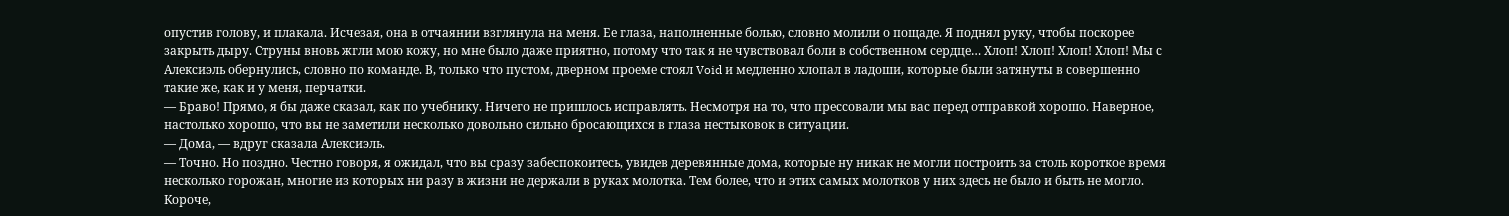опустив голову, и плакала. Исчезая, она в отчаянии взглянула на меня. Ее глаза, наполненные болью, словно молили о пощаде. Я поднял руку, чтобы поскорее закрыть дыру. Струны вновь жгли мою кожу, но мне было даже приятно, потому что так я не чувствовал боли в собственном сердце… Хлоп! Хлоп! Хлоп! Хлоп! Мы с Алексиэль обернулись, словно по команде. В, только что пустом, дверном проеме стоял Void и медленно хлопал в ладоши, которые были затянуты в совершенно такие же, как и у меня, перчатки.
— Браво! Прямо, я бы даже сказал, как по учебнику. Ничего не пришлось исправлять. Несмотря на то, что прессовали мы вас перед отправкой хорошо. Наверное, настолько хорошо, что вы не заметили несколько довольно сильно бросающихся в глаза нестыковок в ситуации.
— Дома, — вдруг сказала Алексиэль.
— Точно. Но поздно. Честно говоря, я ожидал, что вы сразу забеспокоитесь, увидев деревянные дома, которые ну никак не могли построить за столь короткое время несколько горожан, многие из которых ни разу в жизни не держали в руках молотка. Тем более, что и этих самых молотков у них здесь не было и быть не могло. Короче,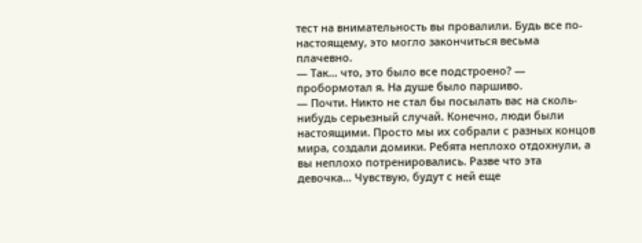тест на внимательность вы провалили. Будь все по-настоящему, это могло закончиться весьма плачевно.
— Так… что, это было все подстроено? — пробормотал я. На душе было паршиво.
— Почти. Никто не стал бы посылать вас на сколь-нибудь серьезный случай. Конечно, люди были настоящими. Просто мы их собрали с разных концов мира, создали домики. Ребята неплохо отдохнули, а вы неплохо потренировались. Разве что эта девочка… Чувствую, будут с ней еще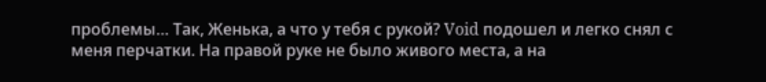проблемы… Так, Женька, а что у тебя с рукой? Void подошел и легко снял с меня перчатки. На правой руке не было живого места, а на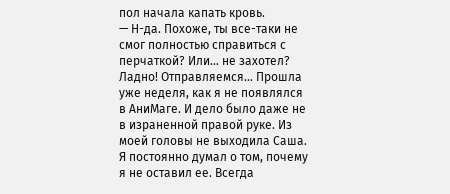пол начала капать кровь.
— Н-да. Похоже, ты все-таки не смог полностью справиться с перчаткой? Или… не захотел? Ладно! Отправляемся… Прошла уже неделя, как я не появлялся в АниМаге. И дело было даже не в израненной правой руке. Из моей головы не выходила Саша. Я постоянно думал о том, почему я не оставил ее. Всегда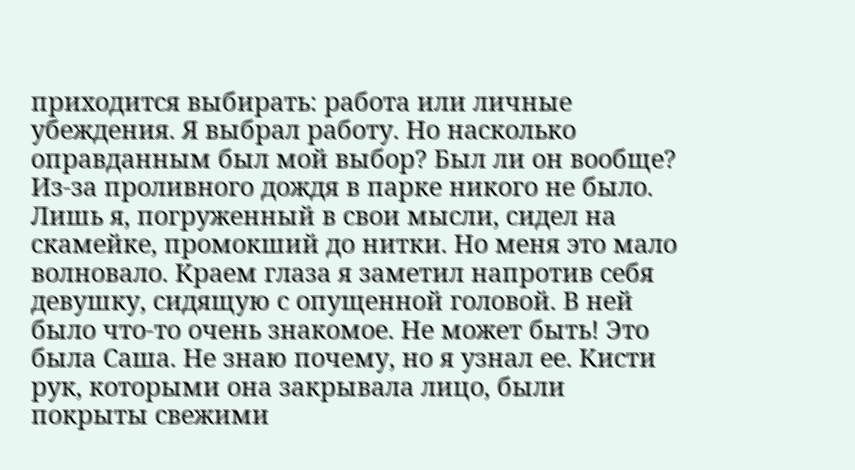приходится выбирать: работа или личные убеждения. Я выбрал работу. Но насколько оправданным был мой выбор? Был ли он вообще? Из-за проливного дождя в парке никого не было. Лишь я, погруженный в свои мысли, сидел на скамейке, промокший до нитки. Но меня это мало волновало. Краем глаза я заметил напротив себя девушку, сидящую с опущенной головой. В ней было что-то очень знакомое. Не может быть! Это была Саша. Не знаю почему, но я узнал ее. Кисти рук, которыми она закрывала лицо, были покрыты свежими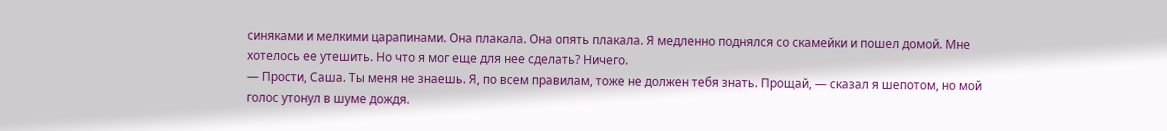синяками и мелкими царапинами. Она плакала. Она опять плакала. Я медленно поднялся со скамейки и пошел домой. Мне хотелось ее утешить. Но что я мог еще для нее сделать? Ничего.
— Прости, Саша. Ты меня не знаешь. Я, по всем правилам, тоже не должен тебя знать. Прощай, — сказал я шепотом, но мой голос утонул в шуме дождя.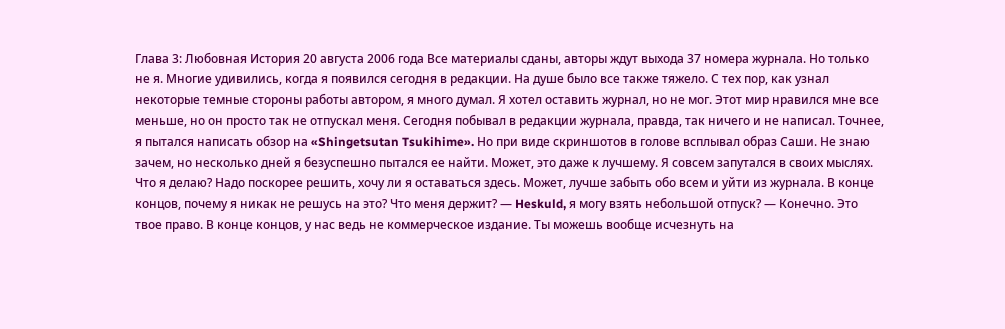Глава 3: Любовная История 20 августа 2006 года Все материалы сданы, авторы ждут выхода 37 номера журнала. Но только не я. Многие удивились, когда я появился сегодня в редакции. На душе было все также тяжело. С тех пор, как узнал некоторые темные стороны работы автором, я много думал. Я хотел оставить журнал, но не мог. Этот мир нравился мне все меньше, но он просто так не отпускал меня. Сегодня побывал в редакции журнала, правда, так ничего и не написал. Точнее, я пытался написать обзор на «Shingetsutan Tsukihime». Но при виде скриншотов в голове всплывал образ Саши. Не знаю зачем, но несколько дней я безуспешно пытался ее найти. Может, это даже к лучшему. Я совсем запутался в своих мыслях. Что я делаю? Надо поскорее решить, хочу ли я оставаться здесь. Может, лучше забыть обо всем и уйти из журнала. В конце концов, почему я никак не решусь на это? Что меня держит? — Heskuld, я могу взять небольшой отпуск? — Конечно. Это твое право. В конце концов, у нас ведь не коммерческое издание. Ты можешь вообще исчезнуть на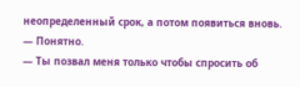неопределенный срок, а потом появиться вновь.
— Понятно.
— Ты позвал меня только чтобы спросить об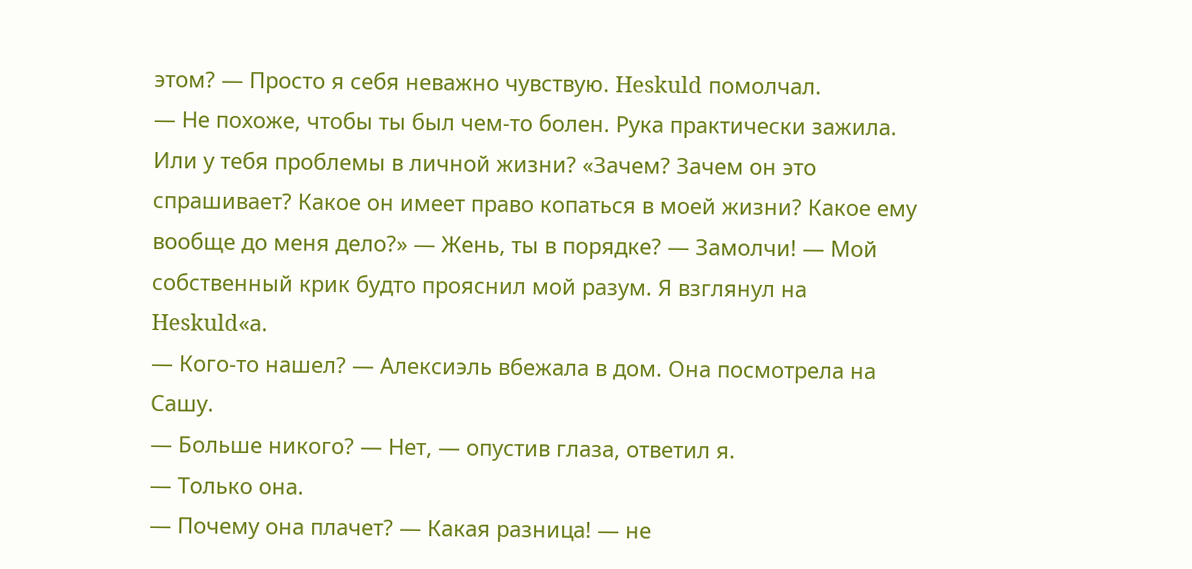этом? — Просто я себя неважно чувствую. Heskuld помолчал.
— Не похоже, чтобы ты был чем-то болен. Рука практически зажила. Или у тебя проблемы в личной жизни? «Зачем? Зачем он это спрашивает? Какое он имеет право копаться в моей жизни? Какое ему вообще до меня дело?» — Жень, ты в порядке? — Замолчи! — Мой собственный крик будто прояснил мой разум. Я взглянул на Heskuld«а.
— Кого-то нашел? — Алексиэль вбежала в дом. Она посмотрела на Сашу.
— Больше никого? — Нет, — опустив глаза, ответил я.
— Только она.
— Почему она плачет? — Какая разница! — не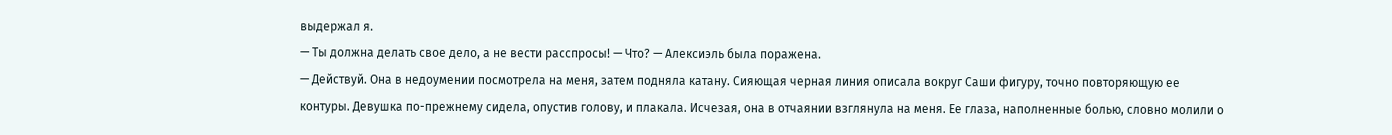выдержал я.
— Ты должна делать свое дело, а не вести расспросы! — Что? — Алексиэль была поражена.
— Действуй. Она в недоумении посмотрела на меня, затем подняла катану. Сияющая черная линия описала вокруг Саши фигуру, точно повторяющую ее контуры. Девушка по-прежнему сидела, опустив голову, и плакала. Исчезая, она в отчаянии взглянула на меня. Ее глаза, наполненные болью, словно молили о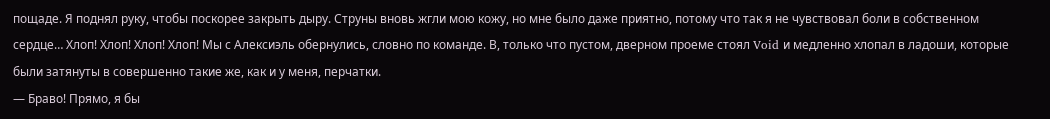пощаде. Я поднял руку, чтобы поскорее закрыть дыру. Струны вновь жгли мою кожу, но мне было даже приятно, потому что так я не чувствовал боли в собственном сердце… Хлоп! Хлоп! Хлоп! Хлоп! Мы с Алексиэль обернулись, словно по команде. В, только что пустом, дверном проеме стоял Void и медленно хлопал в ладоши, которые были затянуты в совершенно такие же, как и у меня, перчатки.
— Браво! Прямо, я бы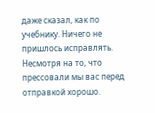даже сказал, как по учебнику. Ничего не пришлось исправлять. Несмотря на то, что прессовали мы вас перед отправкой хорошо.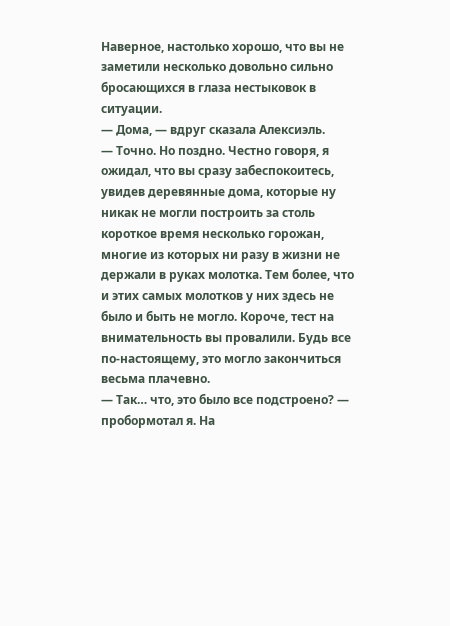Наверное, настолько хорошо, что вы не заметили несколько довольно сильно бросающихся в глаза нестыковок в ситуации.
— Дома, — вдруг сказала Алексиэль.
— Точно. Но поздно. Честно говоря, я ожидал, что вы сразу забеспокоитесь, увидев деревянные дома, которые ну никак не могли построить за столь короткое время несколько горожан, многие из которых ни разу в жизни не держали в руках молотка. Тем более, что и этих самых молотков у них здесь не было и быть не могло. Короче, тест на внимательность вы провалили. Будь все по-настоящему, это могло закончиться весьма плачевно.
— Так… что, это было все подстроено? — пробормотал я. На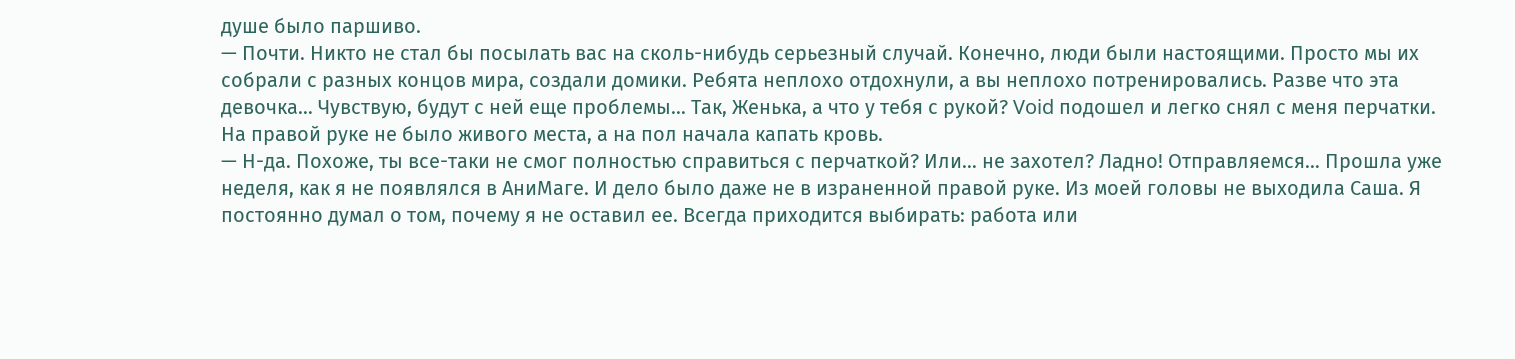душе было паршиво.
— Почти. Никто не стал бы посылать вас на сколь-нибудь серьезный случай. Конечно, люди были настоящими. Просто мы их собрали с разных концов мира, создали домики. Ребята неплохо отдохнули, а вы неплохо потренировались. Разве что эта девочка… Чувствую, будут с ней еще проблемы… Так, Женька, а что у тебя с рукой? Void подошел и легко снял с меня перчатки. На правой руке не было живого места, а на пол начала капать кровь.
— Н-да. Похоже, ты все-таки не смог полностью справиться с перчаткой? Или… не захотел? Ладно! Отправляемся… Прошла уже неделя, как я не появлялся в АниМаге. И дело было даже не в израненной правой руке. Из моей головы не выходила Саша. Я постоянно думал о том, почему я не оставил ее. Всегда приходится выбирать: работа или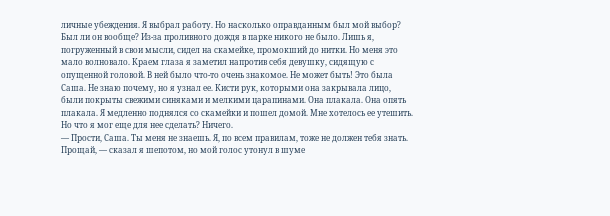личные убеждения. Я выбрал работу. Но насколько оправданным был мой выбор? Был ли он вообще? Из-за проливного дождя в парке никого не было. Лишь я, погруженный в свои мысли, сидел на скамейке, промокший до нитки. Но меня это мало волновало. Краем глаза я заметил напротив себя девушку, сидящую с опущенной головой. В ней было что-то очень знакомое. Не может быть! Это была Саша. Не знаю почему, но я узнал ее. Кисти рук, которыми она закрывала лицо, были покрыты свежими синяками и мелкими царапинами. Она плакала. Она опять плакала. Я медленно поднялся со скамейки и пошел домой. Мне хотелось ее утешить. Но что я мог еще для нее сделать? Ничего.
— Прости, Саша. Ты меня не знаешь. Я, по всем правилам, тоже не должен тебя знать. Прощай, — сказал я шепотом, но мой голос утонул в шуме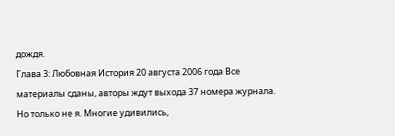дождя.
Глава 3: Любовная История 20 августа 2006 года Все материалы сданы, авторы ждут выхода 37 номера журнала. Но только не я. Многие удивились,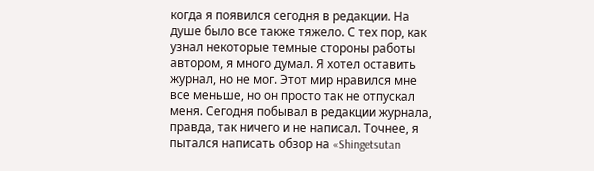когда я появился сегодня в редакции. На душе было все также тяжело. С тех пор, как узнал некоторые темные стороны работы автором, я много думал. Я хотел оставить журнал, но не мог. Этот мир нравился мне все меньше, но он просто так не отпускал меня. Сегодня побывал в редакции журнала, правда, так ничего и не написал. Точнее, я пытался написать обзор на «Shingetsutan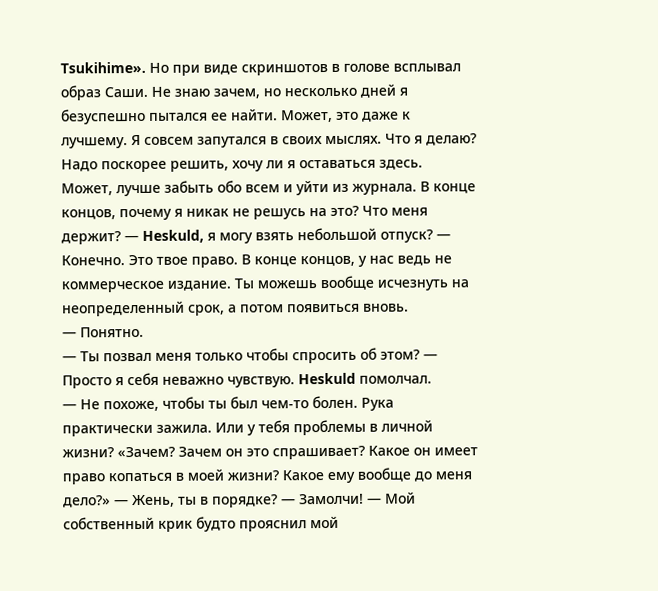Tsukihime». Но при виде скриншотов в голове всплывал образ Саши. Не знаю зачем, но несколько дней я безуспешно пытался ее найти. Может, это даже к лучшему. Я совсем запутался в своих мыслях. Что я делаю? Надо поскорее решить, хочу ли я оставаться здесь. Может, лучше забыть обо всем и уйти из журнала. В конце концов, почему я никак не решусь на это? Что меня держит? — Heskuld, я могу взять небольшой отпуск? — Конечно. Это твое право. В конце концов, у нас ведь не коммерческое издание. Ты можешь вообще исчезнуть на неопределенный срок, а потом появиться вновь.
— Понятно.
— Ты позвал меня только чтобы спросить об этом? — Просто я себя неважно чувствую. Heskuld помолчал.
— Не похоже, чтобы ты был чем-то болен. Рука практически зажила. Или у тебя проблемы в личной жизни? «Зачем? Зачем он это спрашивает? Какое он имеет право копаться в моей жизни? Какое ему вообще до меня дело?» — Жень, ты в порядке? — Замолчи! — Мой собственный крик будто прояснил мой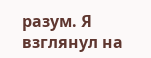разум. Я взглянул на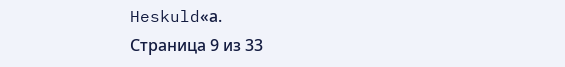Heskuld«а.
Страница 9 из 33